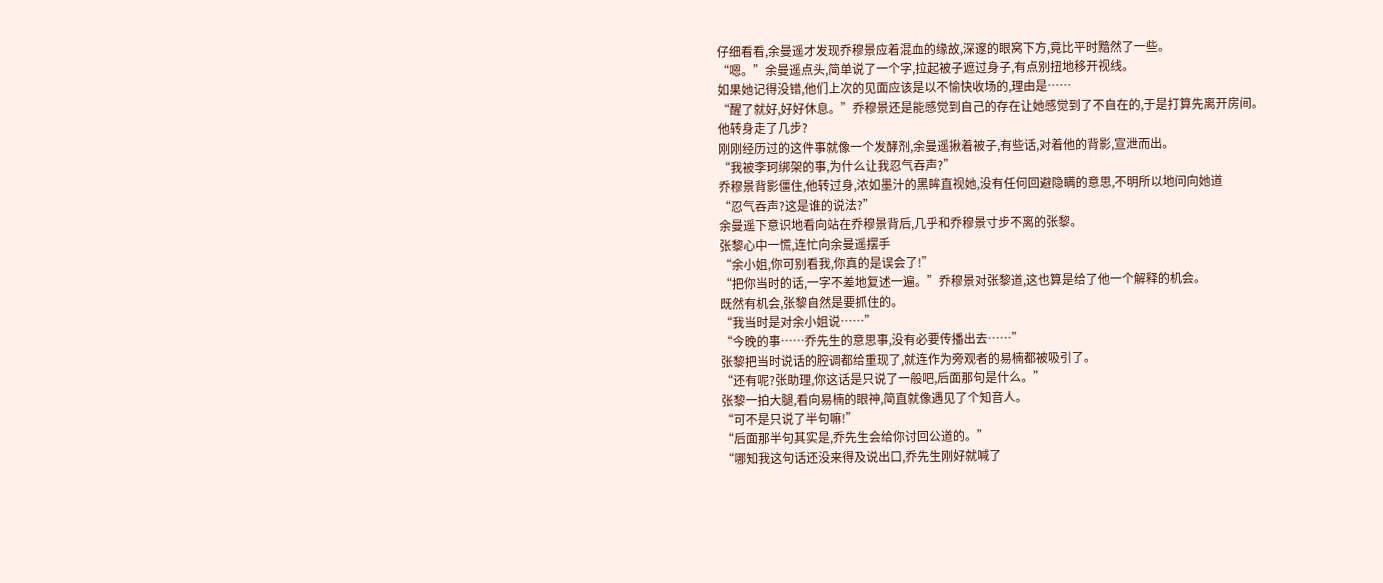仔细看看,余曼遥才发现乔穆景应着混血的缘故,深邃的眼窝下方,竟比平时黯然了一些。
“嗯。”余曼遥点头,简单说了一个字,拉起被子遮过身子,有点别扭地移开视线。
如果她记得没错,他们上次的见面应该是以不愉快收场的,理由是……
“醒了就好,好好休息。”乔穆景还是能感觉到自己的存在让她感觉到了不自在的,于是打算先离开房间。
他转身走了几步?
刚刚经历过的这件事就像一个发酵剂,余曼遥揪着被子,有些话,对着他的背影,宣泄而出。
“我被李珂绑架的事,为什么让我忍气吞声?”
乔穆景背影僵住,他转过身,浓如墨汁的黑眸直视她,没有任何回避隐瞒的意思,不明所以地问向她道
“忍气吞声?这是谁的说法?”
余曼遥下意识地看向站在乔穆景背后,几乎和乔穆景寸步不离的张黎。
张黎心中一慌,连忙向余曼遥摆手
“余小姐,你可别看我,你真的是误会了!”
“把你当时的话,一字不差地复述一遍。”乔穆景对张黎道,这也算是给了他一个解释的机会。
既然有机会,张黎自然是要抓住的。
“我当时是对余小姐说……”
“今晚的事……乔先生的意思事,没有必要传播出去……”
张黎把当时说话的腔调都给重现了,就连作为旁观者的易楠都被吸引了。
“还有呢?张助理,你这话是只说了一般吧,后面那句是什么。”
张黎一拍大腿,看向易楠的眼神,简直就像遇见了个知音人。
“可不是只说了半句嘛!”
“后面那半句其实是,乔先生会给你讨回公道的。”
“哪知我这句话还没来得及说出口,乔先生刚好就喊了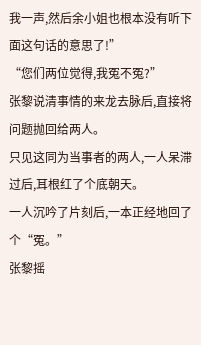我一声,然后余小姐也根本没有听下面这句话的意思了!”
“您们两位觉得,我冤不冤?”
张黎说清事情的来龙去脉后,直接将问题抛回给两人。
只见这同为当事者的两人,一人呆滞过后,耳根红了个底朝天。
一人沉吟了片刻后,一本正经地回了个“冤。”
张黎摇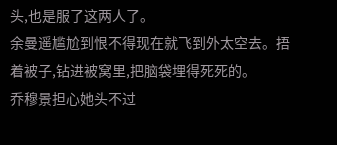头,也是服了这两人了。
余曼遥尴尬到恨不得现在就飞到外太空去。捂着被子,钻进被窝里,把脑袋埋得死死的。
乔穆景担心她头不过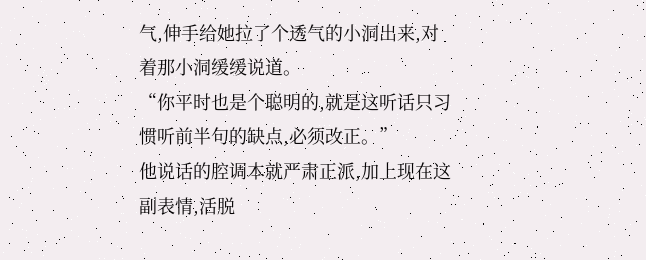气,伸手给她拉了个透气的小洞出来,对着那小洞缓缓说道。
“你平时也是个聪明的,就是这听话只习惯听前半句的缺点,必须改正。”
他说话的腔调本就严肃正派,加上现在这副表情,活脱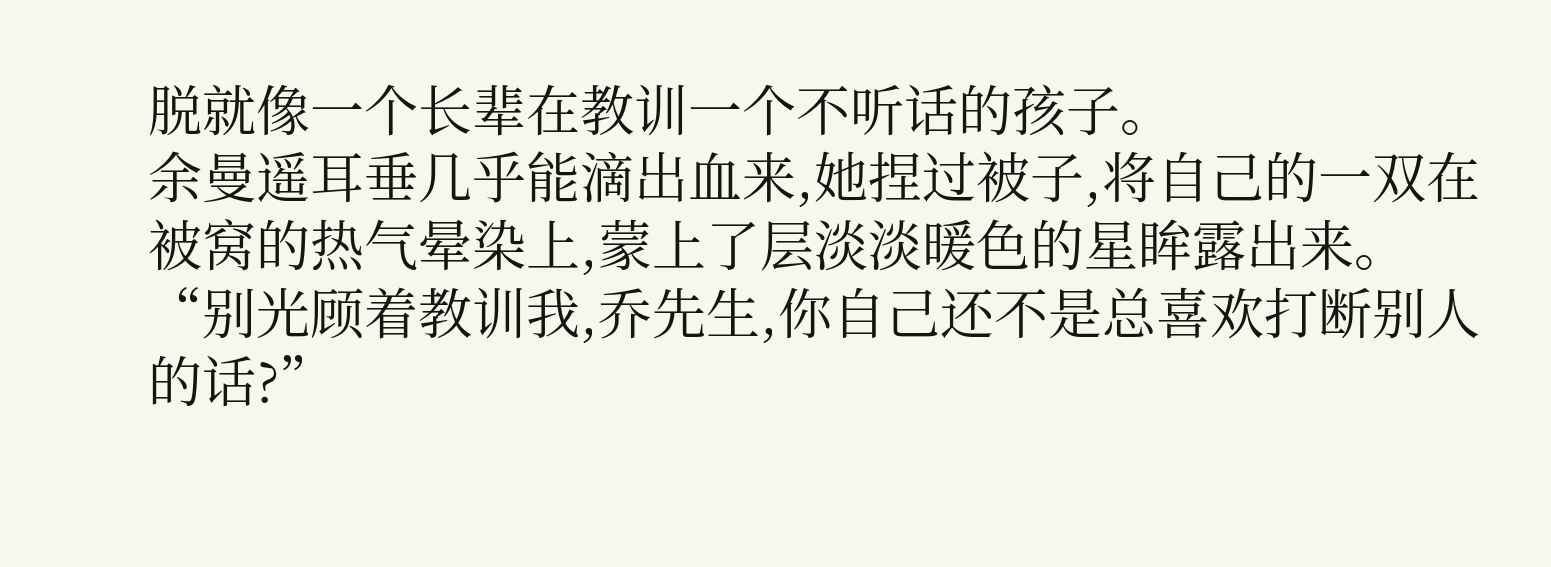脱就像一个长辈在教训一个不听话的孩子。
余曼遥耳垂几乎能滴出血来,她捏过被子,将自己的一双在被窝的热气晕染上,蒙上了层淡淡暖色的星眸露出来。
“别光顾着教训我,乔先生,你自己还不是总喜欢打断别人的话?”